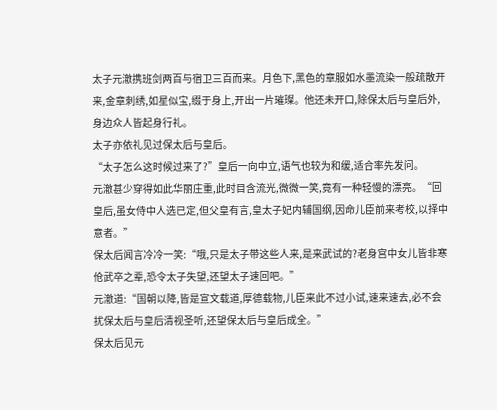太子元澈携班剑两百与宿卫三百而来。月色下,黑色的章服如水墨流染一般疏散开来,金章刺绣,如星似宝,缀于身上,开出一片璀璨。他还未开口,除保太后与皇后外,身边众人皆起身行礼。
太子亦依礼见过保太后与皇后。
“太子怎么这时候过来了?”皇后一向中立,语气也较为和缓,适合率先发问。
元澈甚少穿得如此华丽庄重,此时目含流光,微微一笑,竟有一种轻慢的漂亮。“回皇后,虽女侍中人选已定,但父皇有言,皇太子妃内辅国纲,因命儿臣前来考校,以择中意者。”
保太后闻言冷冷一笑:“哦,只是太子带这些人来,是来武试的?老身宫中女儿皆非寒伧武卒之辈,恐令太子失望,还望太子速回吧。”
元澈道:“国朝以降,皆是宣文载道,厚德载物,儿臣来此不过小试,速来速去,必不会扰保太后与皇后清视圣听,还望保太后与皇后成全。”
保太后见元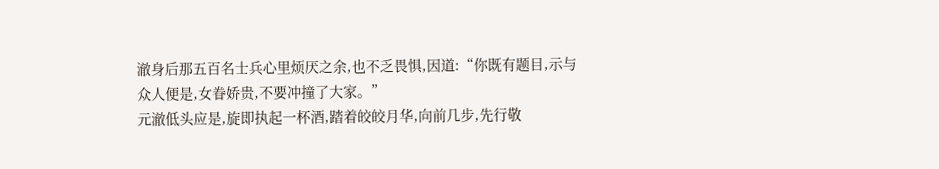澈身后那五百名士兵心里烦厌之余,也不乏畏惧,因道:“你既有题目,示与众人便是,女眷娇贵,不要冲撞了大家。”
元澈低头应是,旋即执起一杯酒,踏着皎皎月华,向前几步,先行敬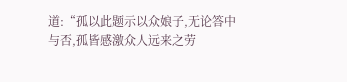道:“孤以此题示以众娘子,无论答中与否,孤皆感激众人远来之劳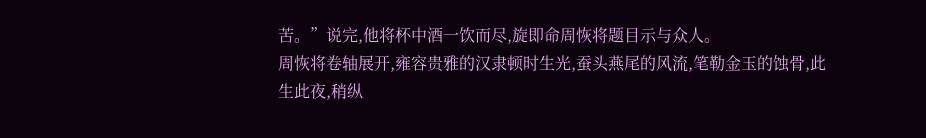苦。”说完,他将杯中酒一饮而尽,旋即命周恢将题目示与众人。
周恢将卷轴展开,雍容贵雅的汉隶顿时生光,蚕头燕尾的风流,笔勒金玉的蚀骨,此生此夜,稍纵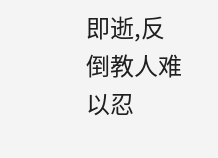即逝,反倒教人难以忍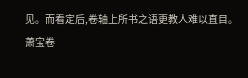见。而看定后,卷轴上所书之语更教人难以直目。
萧宝卷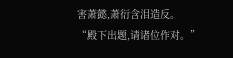害萧懿,萧衍含泪造反。
“殿下出题,请诸位作对。”